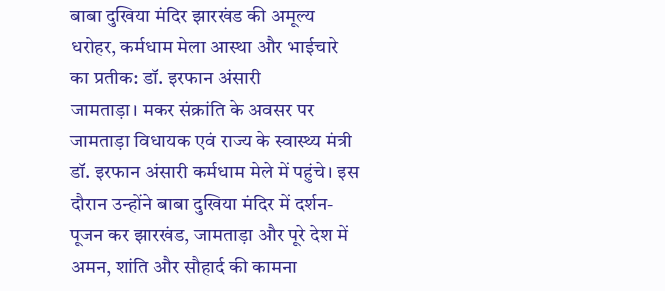बाबा दुखिया मंदिर झारखंड की अमूल्य धरोहर, कर्मधाम मेला आस्था और भाईचारे का प्रतीक: डॉ. इरफान अंसारी
जामताड़ा। मकर संक्रांति के अवसर पर जामताड़ा विधायक एवं राज्य के स्वास्थ्य मंत्री डॉ. इरफान अंसारी कर्मधाम मेले में पहुंचे। इस दौरान उन्होंने बाबा दुखिया मंदिर में दर्शन-पूजन कर झारखंड, जामताड़ा और पूरे देश में अमन, शांति और सौहार्द की कामना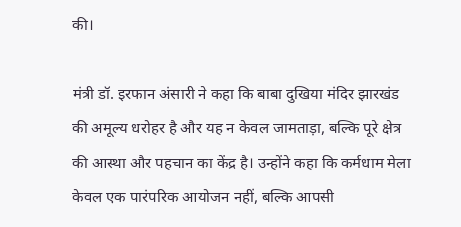की।

मंत्री डॉ. इरफान अंसारी ने कहा कि बाबा दुखिया मंदिर झारखंड की अमूल्य धरोहर है और यह न केवल जामताड़ा, बल्कि पूरे क्षेत्र की आस्था और पहचान का केंद्र है। उन्होंने कहा कि कर्मधाम मेला केवल एक पारंपरिक आयोजन नहीं, बल्कि आपसी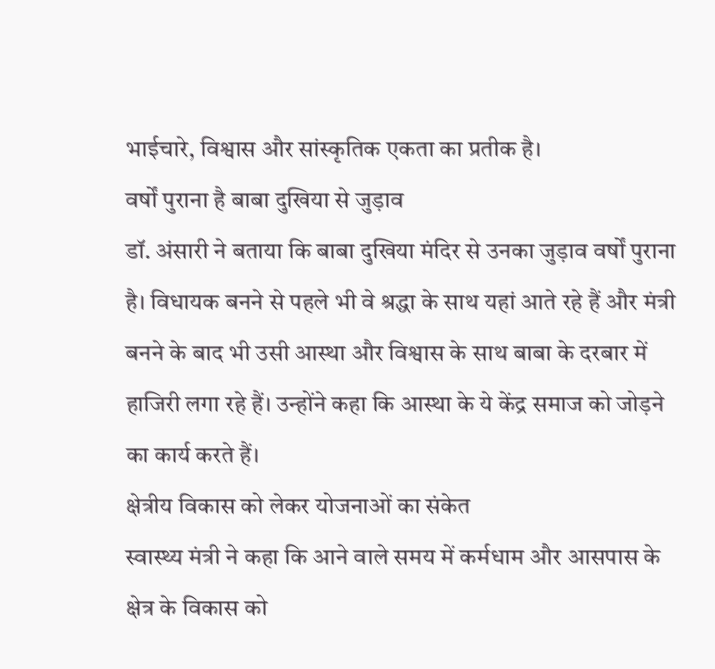भाईचारे, विश्वास और सांस्कृतिक एकता का प्रतीक है।
वर्षों पुराना है बाबा दुखिया से जुड़ाव
डॉ. अंसारी ने बताया कि बाबा दुखिया मंदिर से उनका जुड़ाव वर्षों पुराना है। विधायक बनने से पहले भी वे श्रद्धा के साथ यहां आते रहे हैं और मंत्री बनने के बाद भी उसी आस्था और विश्वास के साथ बाबा के दरबार में हाजिरी लगा रहे हैं। उन्होंने कहा कि आस्था के ये केंद्र समाज को जोड़ने का कार्य करते हैं।
क्षेत्रीय विकास को लेकर योजनाओं का संकेत
स्वास्थ्य मंत्री ने कहा कि आने वाले समय में कर्मधाम और आसपास के क्षेत्र के विकास को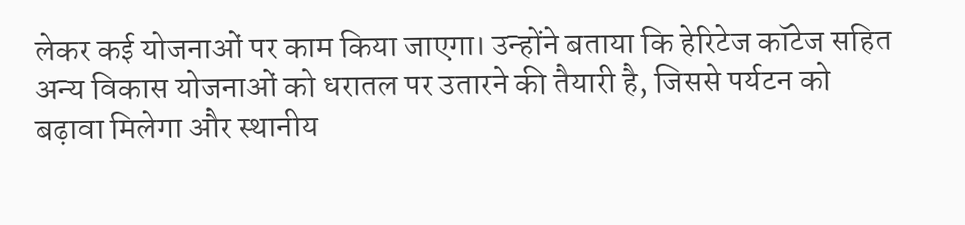लेकर कई योजनाओं पर काम किया जाएगा। उन्होंने बताया कि हेरिटेज कॉटेज सहित अन्य विकास योजनाओं को धरातल पर उतारने की तैयारी है, जिससे पर्यटन को बढ़ावा मिलेगा और स्थानीय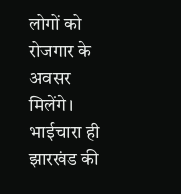लोगों को रोजगार के अवसर मिलेंगे।
भाईचारा ही झारखंड की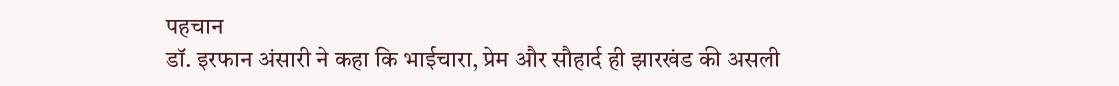पहचान
डॉ. इरफान अंसारी ने कहा कि भाईचारा, प्रेम और सौहार्द ही झारखंड की असली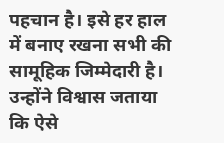पहचान है। इसे हर हाल में बनाए रखना सभी की सामूहिक जिम्मेदारी है। उन्होंने विश्वास जताया कि ऐसे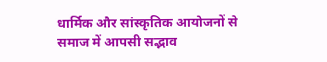धार्मिक और सांस्कृतिक आयोजनों से समाज में आपसी सद्भाव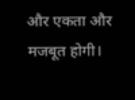और एकता और मजबूत होगी।